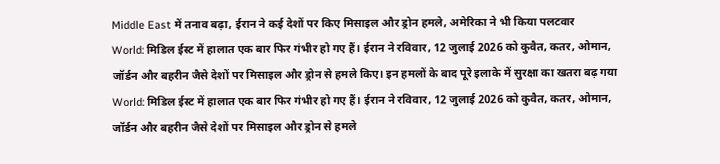Middle East में तनाव बढ़ा, ईरान ने कई देशों पर किए मिसाइल और ड्रोन हमले, अमेरिका ने भी किया पलटवार
World: मिडिल ईस्ट में हालात एक बार फिर गंभीर हो गए हैं। ईरान ने रविवार, 12 जुलाई 2026 को कुवैत, कतर, ओमान, जॉर्डन और बहरीन जैसे देशों पर मिसाइल और ड्रोन से हमले किए। इन हमलों के बाद पूरे इलाके में सुरक्षा का खतरा बढ़ गया
World: मिडिल ईस्ट में हालात एक बार फिर गंभीर हो गए हैं। ईरान ने रविवार, 12 जुलाई 2026 को कुवैत, कतर, ओमान, जॉर्डन और बहरीन जैसे देशों पर मिसाइल और ड्रोन से हमले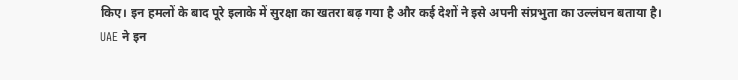किए। इन हमलों के बाद पूरे इलाके में सुरक्षा का खतरा बढ़ गया है और कई देशों ने इसे अपनी संप्रभुता का उल्लंघन बताया है।
UAE ने इन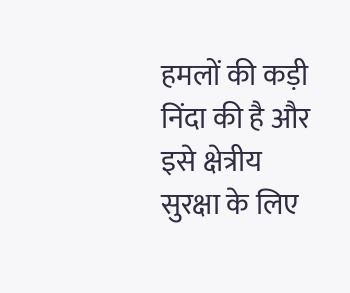हमलों की कड़ी निंदा की है और इसे क्षेत्रीय सुरक्षा के लिए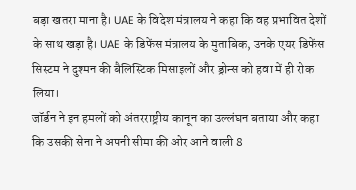बड़ा खतरा माना है। UAE के विदेश मंत्रालय ने कहा कि वह प्रभावित देशों के साथ खड़ा है। UAE के डिफेंस मंत्रालय के मुताबिक, उनके एयर डिफेंस सिस्टम ने दुश्मन की बैलिस्टिक मिसाइलों और ड्रोन्स को हवा में ही रोक लिया।
जॉर्डन ने इन हमलों को अंतरराष्ट्रीय कानून का उल्लंघन बताया और कहा कि उसकी सेना ने अपनी सीमा की ओर आने वाली 8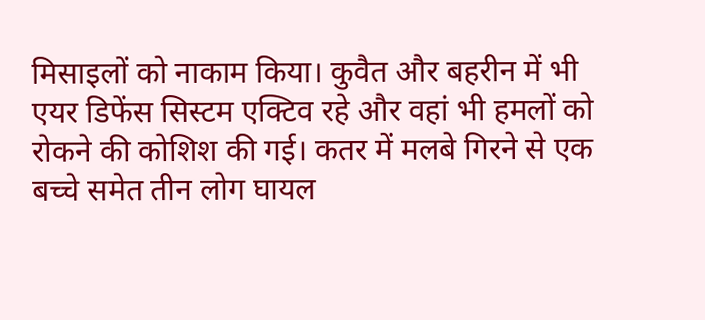मिसाइलों को नाकाम किया। कुवैत और बहरीन में भी एयर डिफेंस सिस्टम एक्टिव रहे और वहां भी हमलों को रोकने की कोशिश की गई। कतर में मलबे गिरने से एक बच्चे समेत तीन लोग घायल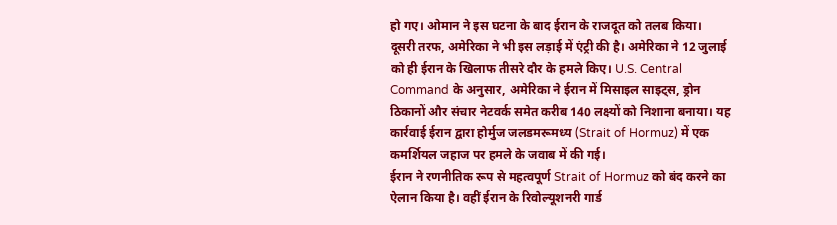हो गए। ओमान ने इस घटना के बाद ईरान के राजदूत को तलब किया।
दूसरी तरफ, अमेरिका ने भी इस लड़ाई में एंट्री की है। अमेरिका ने 12 जुलाई को ही ईरान के खिलाफ तीसरे दौर के हमले किए। U.S. Central Command के अनुसार, अमेरिका ने ईरान में मिसाइल साइट्स, ड्रोन ठिकानों और संचार नेटवर्क समेत करीब 140 लक्ष्यों को निशाना बनाया। यह कार्रवाई ईरान द्वारा होर्मुज जलडमरूमध्य (Strait of Hormuz) में एक कमर्शियल जहाज पर हमले के जवाब में की गई।
ईरान ने रणनीतिक रूप से महत्वपूर्ण Strait of Hormuz को बंद करने का ऐलान किया है। वहीं ईरान के रिवोल्यूशनरी गार्ड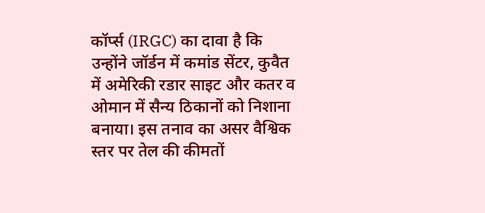कॉर्प्स (IRGC) का दावा है कि उन्होंने जॉर्डन में कमांड सेंटर, कुवैत में अमेरिकी रडार साइट और कतर व ओमान में सैन्य ठिकानों को निशाना बनाया। इस तनाव का असर वैश्विक स्तर पर तेल की कीमतों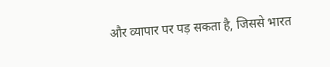और व्यापार पर पड़ सकता है, जिससे भारत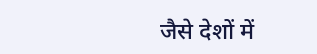जैसे देशों में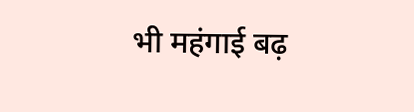भी महंगाई बढ़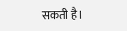सकती है।